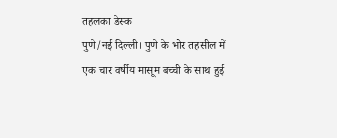तहलका डेस्क
पुणे/नई दिल्ली। पुणे के भोर तहसील में एक चार वर्षीय मासूम बच्ची के साथ हुई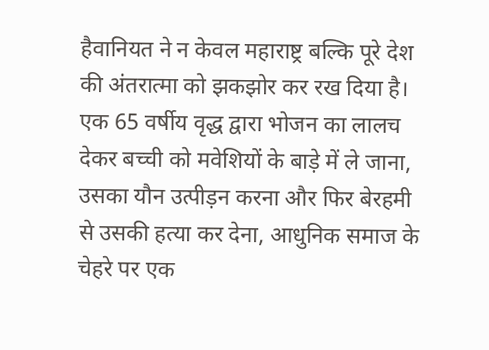हैवानियत ने न केवल महाराष्ट्र बल्कि पूरे देश की अंतरात्मा को झकझोर कर रख दिया है। एक 65 वर्षीय वृद्ध द्वारा भोजन का लालच देकर बच्ची को मवेशियों के बाड़े में ले जाना, उसका यौन उत्पीड़न करना और फिर बेरहमी से उसकी हत्या कर देना, आधुनिक समाज के चेहरे पर एक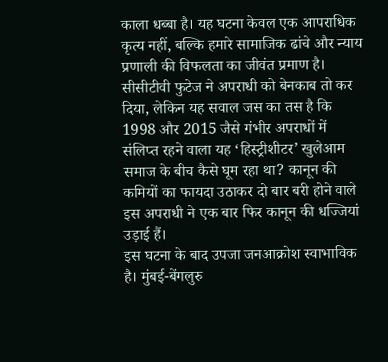काला धब्बा है। यह घटना केवल एक आपराधिक कृत्य नहीं, बल्कि हमारे सामाजिक ढांचे और न्याय प्रणाली की विफलता का जीवंत प्रमाण है।
सीसीटीवी फुटेज ने अपराधी को बेनकाब तो कर दिया, लेकिन यह सवाल जस का तस है कि 1998 और 2015 जैसे गंभीर अपराधों में संलिप्त रहने वाला यह ‘हिस्ट्रीशीटर’ खुलेआम समाज के बीच कैसे घूम रहा था? कानून की कमियों का फायदा उठाकर दो बार बरी होने वाले इस अपराधी ने एक बार फिर कानून की धज्जियां उड़ाई हैं।
इस घटना के बाद उपजा जनआक्रोश स्वाभाविक है। मुंबई-बेंगलुरु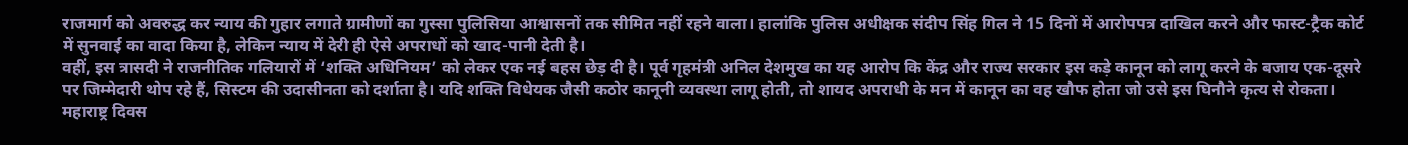राजमार्ग को अवरुद्ध कर न्याय की गुहार लगाते ग्रामीणों का गुस्सा पुलिसिया आश्वासनों तक सीमित नहीं रहने वाला। हालांकि पुलिस अधीक्षक संदीप सिंह गिल ने 15 दिनों में आरोपपत्र दाखिल करने और फास्ट-ट्रैक कोर्ट में सुनवाई का वादा किया है, लेकिन न्याय में देरी ही ऐसे अपराधों को खाद-पानी देती है।
वहीं, इस त्रासदी ने राजनीतिक गलियारों में ‘शक्ति अधिनियम’ को लेकर एक नई बहस छेड़ दी है। पूर्व गृहमंत्री अनिल देशमुख का यह आरोप कि केंद्र और राज्य सरकार इस कड़े कानून को लागू करने के बजाय एक-दूसरे पर जिम्मेदारी थोप रहे हैं, सिस्टम की उदासीनता को दर्शाता है। यदि शक्ति विधेयक जैसी कठोर कानूनी व्यवस्था लागू होती, तो शायद अपराधी के मन में कानून का वह खौफ होता जो उसे इस घिनौने कृत्य से रोकता।
महाराष्ट्र दिवस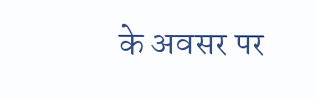के अवसर पर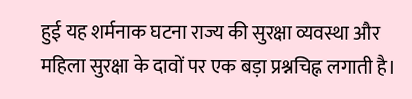हुई यह शर्मनाक घटना राज्य की सुरक्षा व्यवस्था और महिला सुरक्षा के दावों पर एक बड़ा प्रश्नचिह्न लगाती है।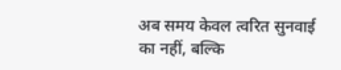अब समय केवल त्वरित सुनवाई का नहीं, बल्कि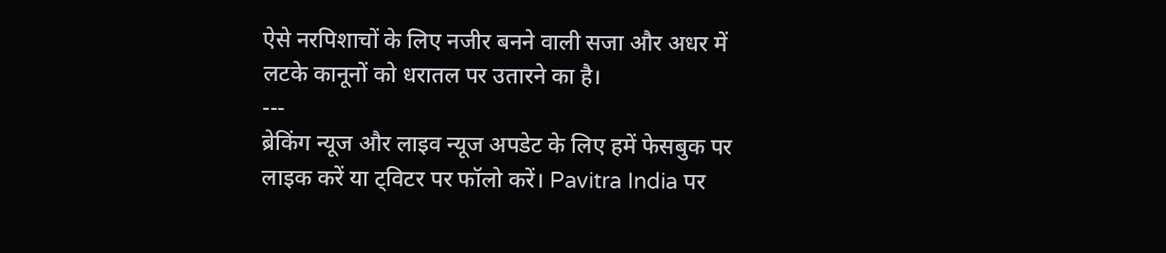ऐसे नरपिशाचों के लिए नजीर बनने वाली सजा और अधर में लटके कानूनों को धरातल पर उतारने का है।
---
ब्रेकिंग न्यूज और लाइव न्यूज अपडेट के लिए हमें फेसबुक पर लाइक करें या ट्विटर पर फॉलो करें। Pavitra India पर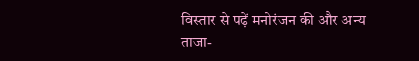विस्तार से पढ़ें मनोरंजन की और अन्य ताजा-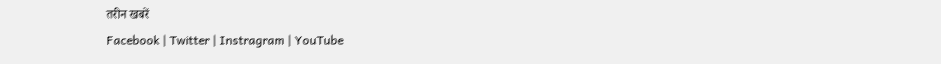तरीन खबरें
Facebook | Twitter | Instragram | YouTube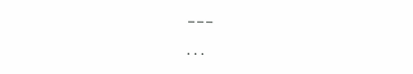---
. . .